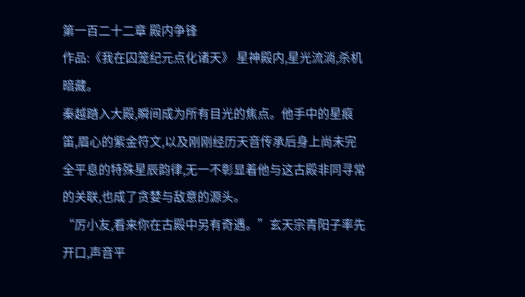第一百二十二章 殿内争锋
作品:《我在囚笼纪元点化诸天》 星神殿内,星光流淌,杀机暗藏。
秦越踏入大殿,瞬间成为所有目光的焦点。他手中的星痕笛,眉心的紫金符文,以及刚刚经历天音传承后身上尚未完全平息的特殊星辰韵律,无一不彰显着他与这古殿非同寻常的关联,也成了贪婪与敌意的源头。
“厉小友,看来你在古殿中另有奇遇。”玄天宗青阳子率先开口,声音平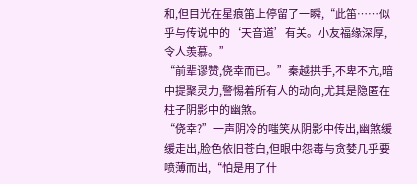和,但目光在星痕笛上停留了一瞬,“此笛……似乎与传说中的‘天音道’有关。小友福缘深厚,令人羡慕。”
“前辈谬赞,侥幸而已。”秦越拱手,不卑不亢,暗中提聚灵力,警惕着所有人的动向,尤其是隐匿在柱子阴影中的幽煞。
“侥幸?”一声阴冷的嗤笑从阴影中传出,幽煞缓缓走出,脸色依旧苍白,但眼中怨毒与贪婪几乎要喷薄而出,“怕是用了什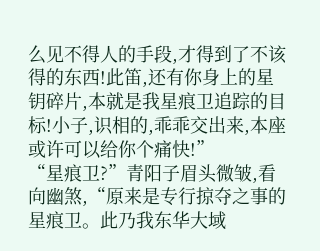么见不得人的手段,才得到了不该得的东西!此笛,还有你身上的星钥碎片,本就是我星痕卫追踪的目标!小子,识相的,乖乖交出来,本座或许可以给你个痛快!”
“星痕卫?”青阳子眉头微皱,看向幽煞,“原来是专行掠夺之事的星痕卫。此乃我东华大域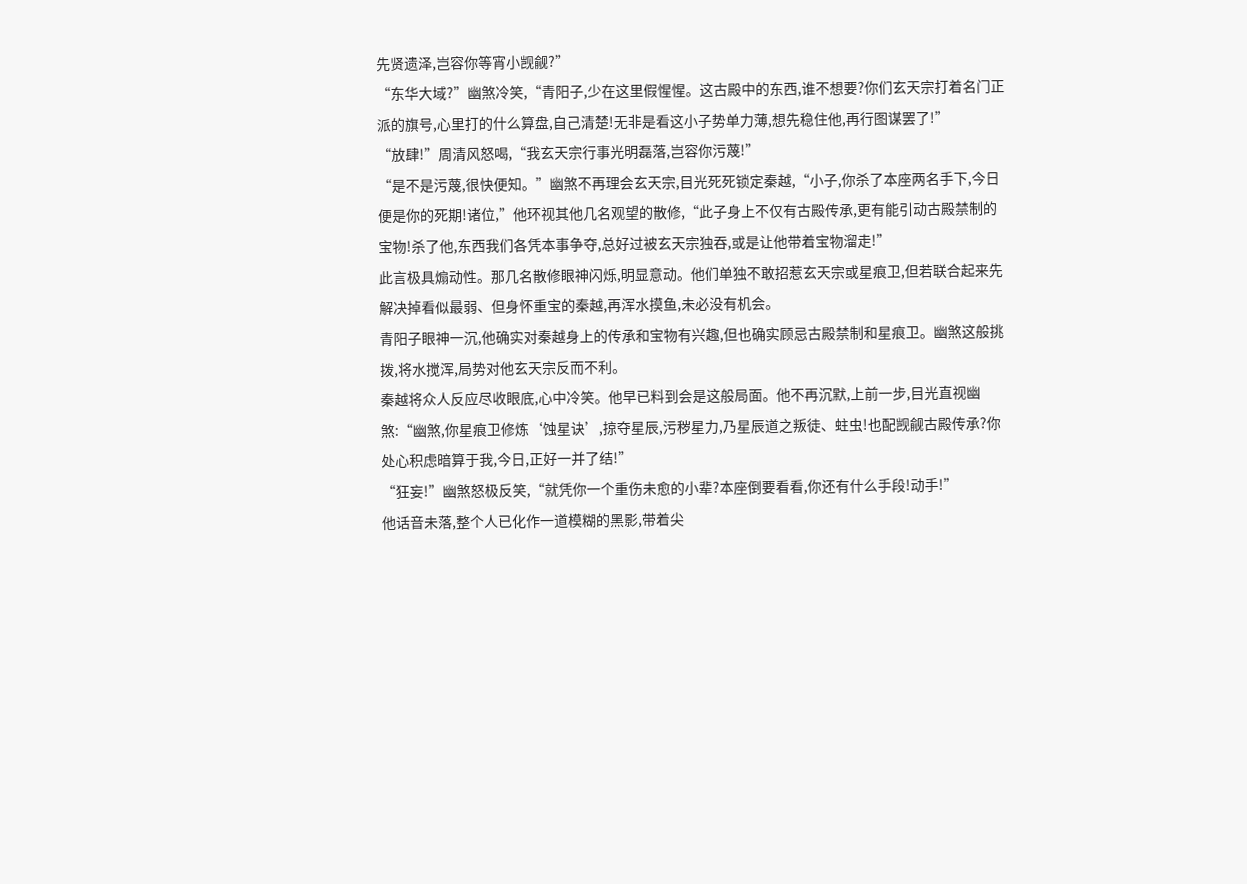先贤遗泽,岂容你等宵小觊觎?”
“东华大域?”幽煞冷笑,“青阳子,少在这里假惺惺。这古殿中的东西,谁不想要?你们玄天宗打着名门正派的旗号,心里打的什么算盘,自己清楚!无非是看这小子势单力薄,想先稳住他,再行图谋罢了!”
“放肆!”周清风怒喝,“我玄天宗行事光明磊落,岂容你污蔑!”
“是不是污蔑,很快便知。”幽煞不再理会玄天宗,目光死死锁定秦越,“小子,你杀了本座两名手下,今日便是你的死期!诸位,”他环视其他几名观望的散修,“此子身上不仅有古殿传承,更有能引动古殿禁制的宝物!杀了他,东西我们各凭本事争夺,总好过被玄天宗独吞,或是让他带着宝物溜走!”
此言极具煽动性。那几名散修眼神闪烁,明显意动。他们单独不敢招惹玄天宗或星痕卫,但若联合起来先解决掉看似最弱、但身怀重宝的秦越,再浑水摸鱼,未必没有机会。
青阳子眼神一沉,他确实对秦越身上的传承和宝物有兴趣,但也确实顾忌古殿禁制和星痕卫。幽煞这般挑拨,将水搅浑,局势对他玄天宗反而不利。
秦越将众人反应尽收眼底,心中冷笑。他早已料到会是这般局面。他不再沉默,上前一步,目光直视幽煞:“幽煞,你星痕卫修炼‘蚀星诀’,掠夺星辰,污秽星力,乃星辰道之叛徒、蛀虫!也配觊觎古殿传承?你处心积虑暗算于我,今日,正好一并了结!”
“狂妄!”幽煞怒极反笑,“就凭你一个重伤未愈的小辈?本座倒要看看,你还有什么手段!动手!”
他话音未落,整个人已化作一道模糊的黑影,带着尖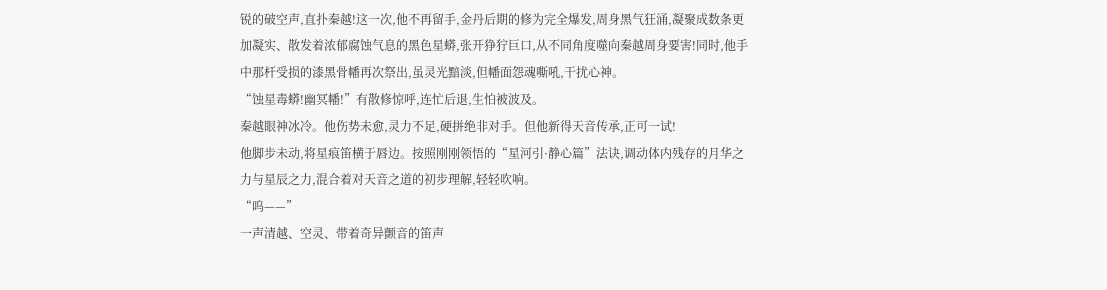锐的破空声,直扑秦越!这一次,他不再留手,金丹后期的修为完全爆发,周身黑气狂涌,凝聚成数条更加凝实、散发着浓郁腐蚀气息的黑色星蟒,张开狰狞巨口,从不同角度噬向秦越周身要害!同时,他手中那杆受损的漆黑骨幡再次祭出,虽灵光黯淡,但幡面怨魂嘶吼,干扰心神。
“蚀星毒蟒!幽冥幡!”有散修惊呼,连忙后退,生怕被波及。
秦越眼神冰冷。他伤势未愈,灵力不足,硬拼绝非对手。但他新得天音传承,正可一试!
他脚步未动,将星痕笛横于唇边。按照刚刚领悟的“星河引·静心篇”法诀,调动体内残存的月华之力与星辰之力,混合着对天音之道的初步理解,轻轻吹响。
“呜——”
一声清越、空灵、带着奇异颤音的笛声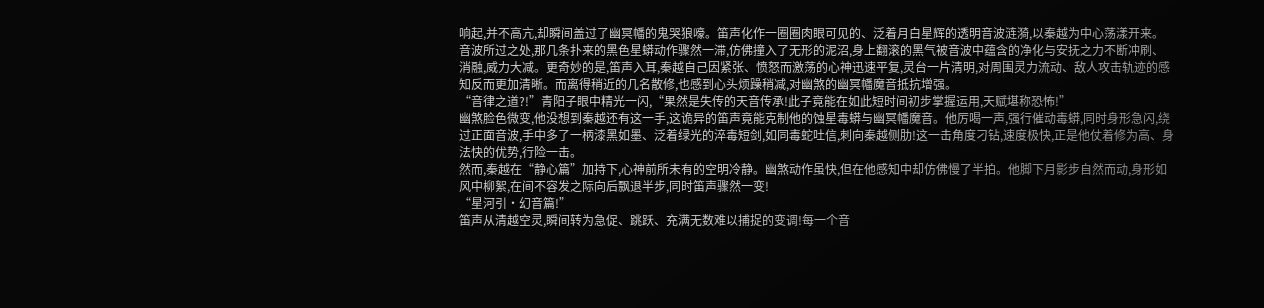响起,并不高亢,却瞬间盖过了幽冥幡的鬼哭狼嚎。笛声化作一圈圈肉眼可见的、泛着月白星辉的透明音波涟漪,以秦越为中心荡漾开来。
音波所过之处,那几条扑来的黑色星蟒动作骤然一滞,仿佛撞入了无形的泥沼,身上翻滚的黑气被音波中蕴含的净化与安抚之力不断冲刷、消融,威力大减。更奇妙的是,笛声入耳,秦越自己因紧张、愤怒而激荡的心神迅速平复,灵台一片清明,对周围灵力流动、敌人攻击轨迹的感知反而更加清晰。而离得稍近的几名散修,也感到心头烦躁稍减,对幽煞的幽冥幡魔音抵抗增强。
“音律之道?!”青阳子眼中精光一闪,“果然是失传的天音传承!此子竟能在如此短时间初步掌握运用,天赋堪称恐怖!”
幽煞脸色微变,他没想到秦越还有这一手,这诡异的笛声竟能克制他的蚀星毒蟒与幽冥幡魔音。他厉喝一声,强行催动毒蟒,同时身形急闪,绕过正面音波,手中多了一柄漆黑如墨、泛着绿光的淬毒短剑,如同毒蛇吐信,刺向秦越侧肋!这一击角度刁钻,速度极快,正是他仗着修为高、身法快的优势,行险一击。
然而,秦越在“静心篇”加持下,心神前所未有的空明冷静。幽煞动作虽快,但在他感知中却仿佛慢了半拍。他脚下月影步自然而动,身形如风中柳絮,在间不容发之际向后飘退半步,同时笛声骤然一变!
“星河引·幻音篇!”
笛声从清越空灵,瞬间转为急促、跳跃、充满无数难以捕捉的变调!每一个音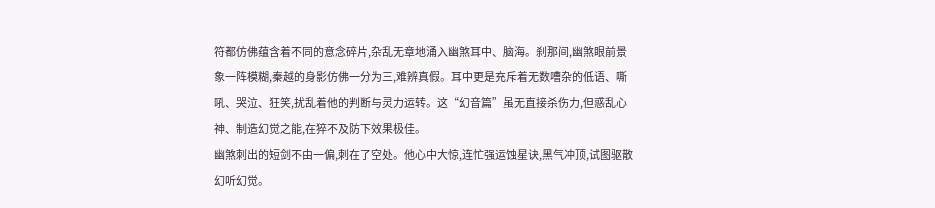符都仿佛蕴含着不同的意念碎片,杂乱无章地涌入幽煞耳中、脑海。刹那间,幽煞眼前景象一阵模糊,秦越的身影仿佛一分为三,难辨真假。耳中更是充斥着无数嘈杂的低语、嘶吼、哭泣、狂笑,扰乱着他的判断与灵力运转。这“幻音篇”虽无直接杀伤力,但惑乱心神、制造幻觉之能,在猝不及防下效果极佳。
幽煞刺出的短剑不由一偏,刺在了空处。他心中大惊,连忙强运蚀星诀,黑气冲顶,试图驱散幻听幻觉。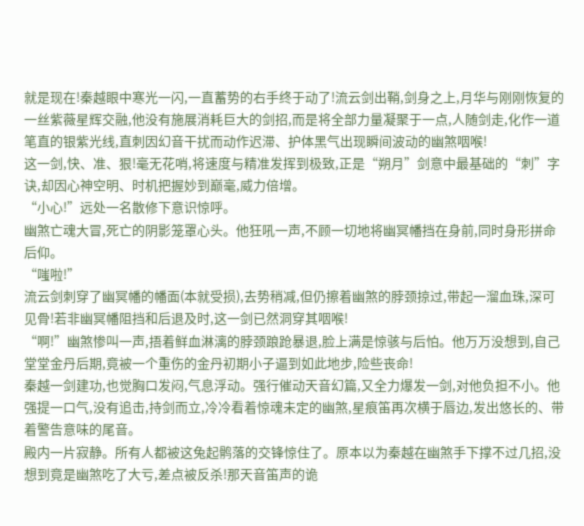就是现在!秦越眼中寒光一闪,一直蓄势的右手终于动了!流云剑出鞘,剑身之上,月华与刚刚恢复的一丝紫薇星辉交融,他没有施展消耗巨大的剑招,而是将全部力量凝聚于一点,人随剑走,化作一道笔直的银紫光线,直刺因幻音干扰而动作迟滞、护体黑气出现瞬间波动的幽煞咽喉!
这一剑,快、准、狠!毫无花哨,将速度与精准发挥到极致,正是“朔月”剑意中最基础的“刺”字诀,却因心神空明、时机把握妙到巅毫,威力倍增。
“小心!”远处一名散修下意识惊呼。
幽煞亡魂大冒,死亡的阴影笼罩心头。他狂吼一声,不顾一切地将幽冥幡挡在身前,同时身形拼命后仰。
“嗤啦!”
流云剑刺穿了幽冥幡的幡面(本就受损),去势稍减,但仍擦着幽煞的脖颈掠过,带起一溜血珠,深可见骨!若非幽冥幡阻挡和后退及时,这一剑已然洞穿其咽喉!
“啊!”幽煞惨叫一声,捂着鲜血淋漓的脖颈踉跄暴退,脸上满是惊骇与后怕。他万万没想到,自己堂堂金丹后期,竟被一个重伤的金丹初期小子逼到如此地步,险些丧命!
秦越一剑建功,也觉胸口发闷,气息浮动。强行催动天音幻篇,又全力爆发一剑,对他负担不小。他强提一口气,没有追击,持剑而立,冷冷看着惊魂未定的幽煞,星痕笛再次横于唇边,发出悠长的、带着警告意味的尾音。
殿内一片寂静。所有人都被这兔起鹘落的交锋惊住了。原本以为秦越在幽煞手下撑不过几招,没想到竟是幽煞吃了大亏,差点被反杀!那天音笛声的诡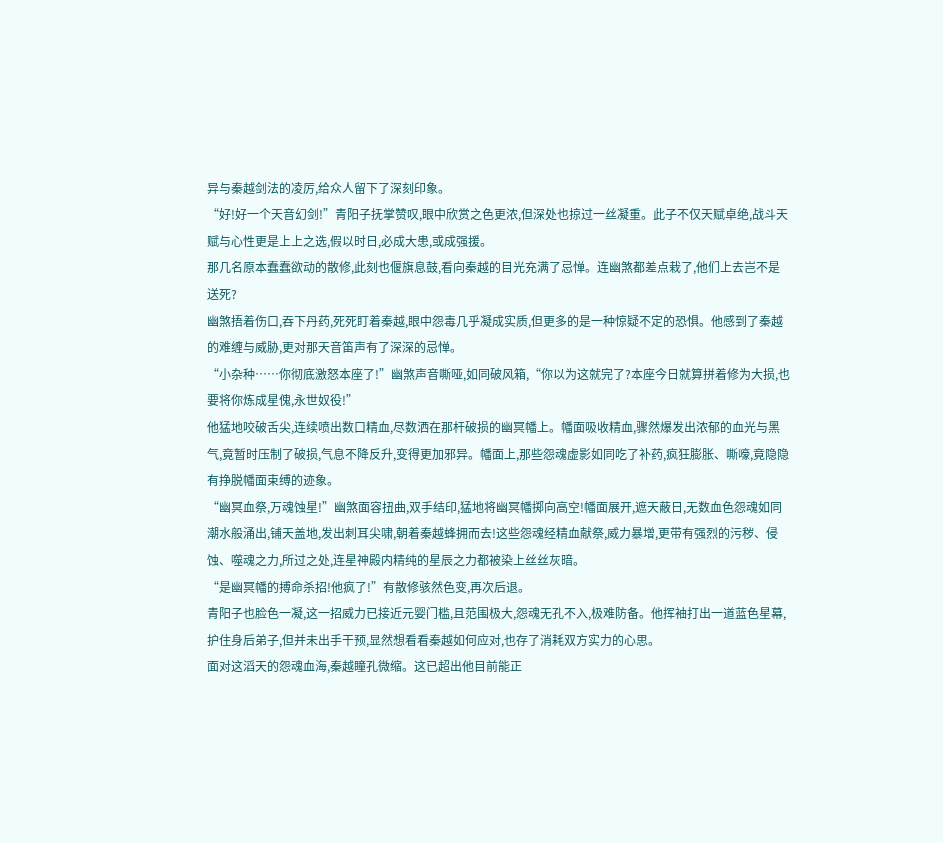异与秦越剑法的凌厉,给众人留下了深刻印象。
“好!好一个天音幻剑!”青阳子抚掌赞叹,眼中欣赏之色更浓,但深处也掠过一丝凝重。此子不仅天赋卓绝,战斗天赋与心性更是上上之选,假以时日,必成大患,或成强援。
那几名原本蠢蠢欲动的散修,此刻也偃旗息鼓,看向秦越的目光充满了忌惮。连幽煞都差点栽了,他们上去岂不是送死?
幽煞捂着伤口,吞下丹药,死死盯着秦越,眼中怨毒几乎凝成实质,但更多的是一种惊疑不定的恐惧。他感到了秦越的难缠与威胁,更对那天音笛声有了深深的忌惮。
“小杂种……你彻底激怒本座了!”幽煞声音嘶哑,如同破风箱,“你以为这就完了?本座今日就算拼着修为大损,也要将你炼成星傀,永世奴役!”
他猛地咬破舌尖,连续喷出数口精血,尽数洒在那杆破损的幽冥幡上。幡面吸收精血,骤然爆发出浓郁的血光与黑气,竟暂时压制了破损,气息不降反升,变得更加邪异。幡面上,那些怨魂虚影如同吃了补药,疯狂膨胀、嘶嚎,竟隐隐有挣脱幡面束缚的迹象。
“幽冥血祭,万魂蚀星!”幽煞面容扭曲,双手结印,猛地将幽冥幡掷向高空!幡面展开,遮天蔽日,无数血色怨魂如同潮水般涌出,铺天盖地,发出刺耳尖啸,朝着秦越蜂拥而去!这些怨魂经精血献祭,威力暴增,更带有强烈的污秽、侵蚀、噬魂之力,所过之处,连星神殿内精纯的星辰之力都被染上丝丝灰暗。
“是幽冥幡的搏命杀招!他疯了!”有散修骇然色变,再次后退。
青阳子也脸色一凝,这一招威力已接近元婴门槛,且范围极大,怨魂无孔不入,极难防备。他挥袖打出一道蓝色星幕,护住身后弟子,但并未出手干预,显然想看看秦越如何应对,也存了消耗双方实力的心思。
面对这滔天的怨魂血海,秦越瞳孔微缩。这已超出他目前能正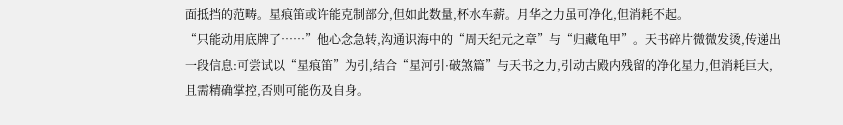面抵挡的范畴。星痕笛或许能克制部分,但如此数量,杯水车薪。月华之力虽可净化,但消耗不起。
“只能动用底牌了……”他心念急转,沟通识海中的“周天纪元之章”与“归藏龟甲”。天书碎片微微发烫,传递出一段信息:可尝试以“星痕笛”为引,结合“星河引·破煞篇”与天书之力,引动古殿内残留的净化星力,但消耗巨大,且需精确掌控,否则可能伤及自身。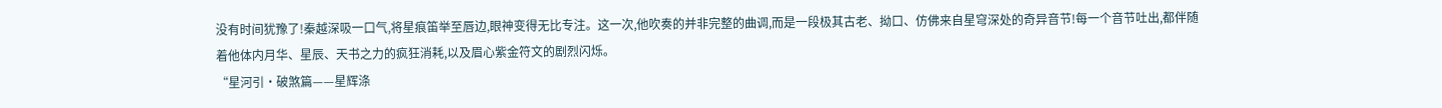没有时间犹豫了!秦越深吸一口气,将星痕笛举至唇边,眼神变得无比专注。这一次,他吹奏的并非完整的曲调,而是一段极其古老、拗口、仿佛来自星穹深处的奇异音节!每一个音节吐出,都伴随着他体内月华、星辰、天书之力的疯狂消耗,以及眉心紫金符文的剧烈闪烁。
“星河引·破煞篇——星辉涤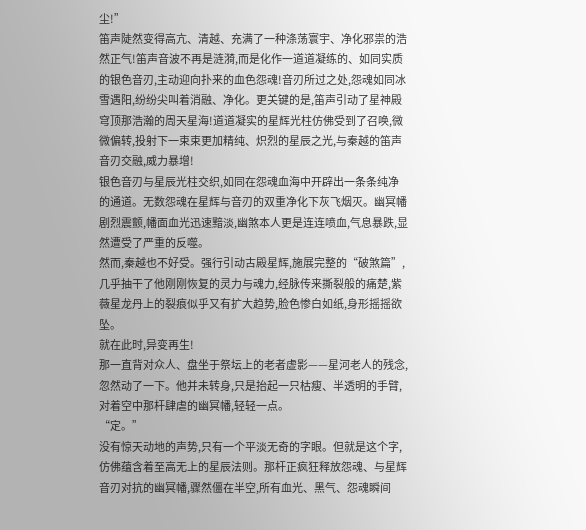尘!”
笛声陡然变得高亢、清越、充满了一种涤荡寰宇、净化邪祟的浩然正气!笛声音波不再是涟漪,而是化作一道道凝练的、如同实质的银色音刃,主动迎向扑来的血色怨魂!音刃所过之处,怨魂如同冰雪遇阳,纷纷尖叫着消融、净化。更关键的是,笛声引动了星神殿穹顶那浩瀚的周天星海!道道凝实的星辉光柱仿佛受到了召唤,微微偏转,投射下一束束更加精纯、炽烈的星辰之光,与秦越的笛声音刃交融,威力暴增!
银色音刃与星辰光柱交织,如同在怨魂血海中开辟出一条条纯净的通道。无数怨魂在星辉与音刃的双重净化下灰飞烟灭。幽冥幡剧烈震颤,幡面血光迅速黯淡,幽煞本人更是连连喷血,气息暴跌,显然遭受了严重的反噬。
然而,秦越也不好受。强行引动古殿星辉,施展完整的“破煞篇”,几乎抽干了他刚刚恢复的灵力与魂力,经脉传来撕裂般的痛楚,紫薇星龙丹上的裂痕似乎又有扩大趋势,脸色惨白如纸,身形摇摇欲坠。
就在此时,异变再生!
那一直背对众人、盘坐于祭坛上的老者虚影——星河老人的残念,忽然动了一下。他并未转身,只是抬起一只枯瘦、半透明的手臂,对着空中那杆肆虐的幽冥幡,轻轻一点。
“定。”
没有惊天动地的声势,只有一个平淡无奇的字眼。但就是这个字,仿佛蕴含着至高无上的星辰法则。那杆正疯狂释放怨魂、与星辉音刃对抗的幽冥幡,骤然僵在半空,所有血光、黑气、怨魂瞬间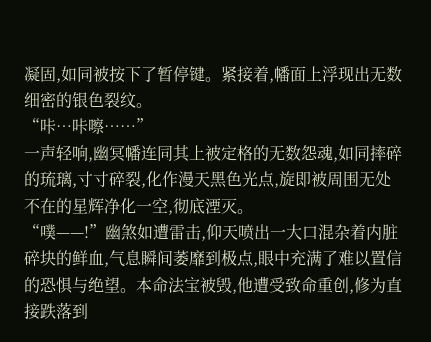凝固,如同被按下了暂停键。紧接着,幡面上浮现出无数细密的银色裂纹。
“咔…咔嚓……”
一声轻响,幽冥幡连同其上被定格的无数怨魂,如同摔碎的琉璃,寸寸碎裂,化作漫天黑色光点,旋即被周围无处不在的星辉净化一空,彻底湮灭。
“噗——!”幽煞如遭雷击,仰天喷出一大口混杂着内脏碎块的鲜血,气息瞬间萎靡到极点,眼中充满了难以置信的恐惧与绝望。本命法宝被毁,他遭受致命重创,修为直接跌落到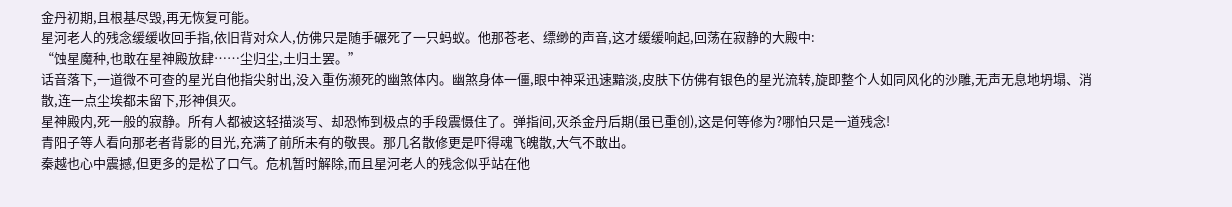金丹初期,且根基尽毁,再无恢复可能。
星河老人的残念缓缓收回手指,依旧背对众人,仿佛只是随手碾死了一只蚂蚁。他那苍老、缥缈的声音,这才缓缓响起,回荡在寂静的大殿中:
“蚀星魔种,也敢在星神殿放肆……尘归尘,土归土罢。”
话音落下,一道微不可查的星光自他指尖射出,没入重伤濒死的幽煞体内。幽煞身体一僵,眼中神采迅速黯淡,皮肤下仿佛有银色的星光流转,旋即整个人如同风化的沙雕,无声无息地坍塌、消散,连一点尘埃都未留下,形神俱灭。
星神殿内,死一般的寂静。所有人都被这轻描淡写、却恐怖到极点的手段震慑住了。弹指间,灭杀金丹后期(虽已重创),这是何等修为?哪怕只是一道残念!
青阳子等人看向那老者背影的目光,充满了前所未有的敬畏。那几名散修更是吓得魂飞魄散,大气不敢出。
秦越也心中震撼,但更多的是松了口气。危机暂时解除,而且星河老人的残念似乎站在他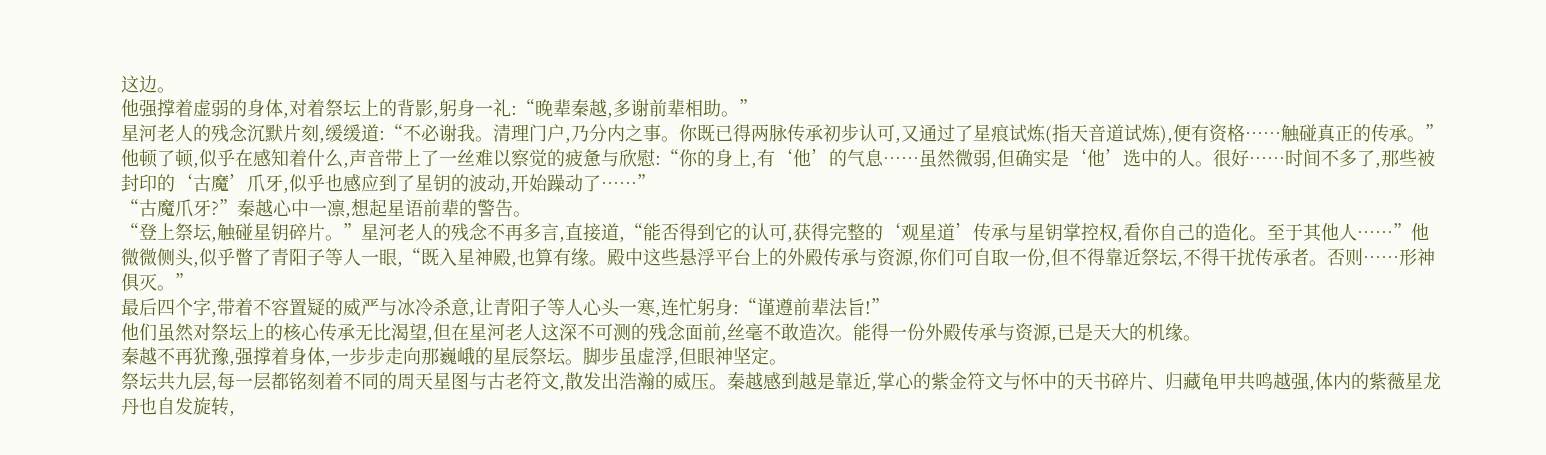这边。
他强撑着虚弱的身体,对着祭坛上的背影,躬身一礼:“晚辈秦越,多谢前辈相助。”
星河老人的残念沉默片刻,缓缓道:“不必谢我。清理门户,乃分内之事。你既已得两脉传承初步认可,又通过了星痕试炼(指天音道试炼),便有资格……触碰真正的传承。”
他顿了顿,似乎在感知着什么,声音带上了一丝难以察觉的疲惫与欣慰:“你的身上,有‘他’的气息……虽然微弱,但确实是‘他’选中的人。很好……时间不多了,那些被封印的‘古魔’爪牙,似乎也感应到了星钥的波动,开始躁动了……”
“古魔爪牙?”秦越心中一凛,想起星语前辈的警告。
“登上祭坛,触碰星钥碎片。”星河老人的残念不再多言,直接道,“能否得到它的认可,获得完整的‘观星道’传承与星钥掌控权,看你自己的造化。至于其他人……”他微微侧头,似乎瞥了青阳子等人一眼,“既入星神殿,也算有缘。殿中这些悬浮平台上的外殿传承与资源,你们可自取一份,但不得靠近祭坛,不得干扰传承者。否则……形神俱灭。”
最后四个字,带着不容置疑的威严与冰冷杀意,让青阳子等人心头一寒,连忙躬身:“谨遵前辈法旨!”
他们虽然对祭坛上的核心传承无比渴望,但在星河老人这深不可测的残念面前,丝毫不敢造次。能得一份外殿传承与资源,已是天大的机缘。
秦越不再犹豫,强撑着身体,一步步走向那巍峨的星辰祭坛。脚步虽虚浮,但眼神坚定。
祭坛共九层,每一层都铭刻着不同的周天星图与古老符文,散发出浩瀚的威压。秦越感到越是靠近,掌心的紫金符文与怀中的天书碎片、归藏龟甲共鸣越强,体内的紫薇星龙丹也自发旋转,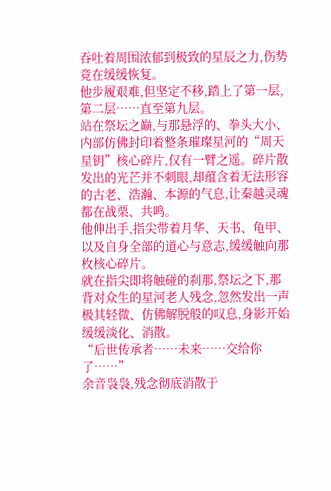吞吐着周围浓郁到极致的星辰之力,伤势竟在缓缓恢复。
他步履艰难,但坚定不移,踏上了第一层,第二层……直至第九层。
站在祭坛之巅,与那悬浮的、拳头大小、内部仿佛封印着整条璀璨星河的“周天星钥”核心碎片,仅有一臂之遥。碎片散发出的光芒并不刺眼,却蕴含着无法形容的古老、浩瀚、本源的气息,让秦越灵魂都在战栗、共鸣。
他伸出手,指尖带着月华、天书、龟甲、以及自身全部的道心与意志,缓缓触向那枚核心碎片。
就在指尖即将触碰的刹那,祭坛之下,那背对众生的星河老人残念,忽然发出一声极其轻微、仿佛解脱般的叹息,身影开始缓缓淡化、消散。
“后世传承者……未来……交给你了……”
余音袅袅,残念彻底消散于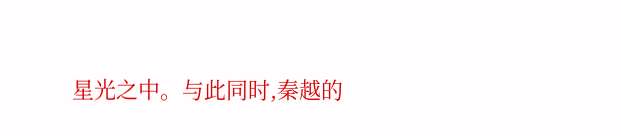星光之中。与此同时,秦越的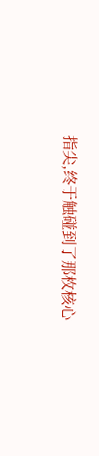指尖,终于触碰到了那枚核心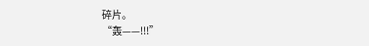碎片。
“轰——!!!”